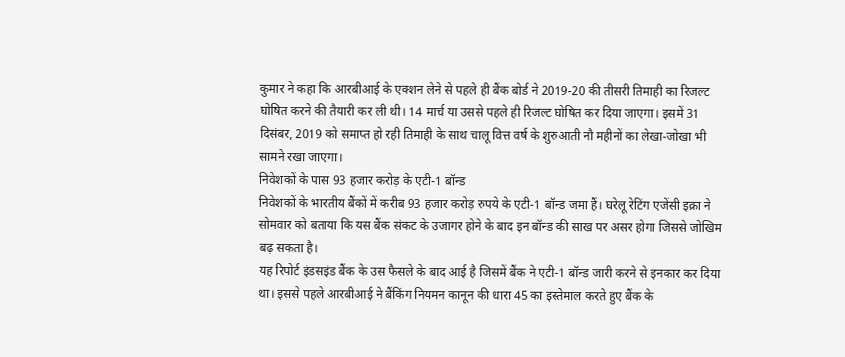कुमार ने कहा कि आरबीआई के एक्शन लेने से पहले ही बैंक बोर्ड ने 2019-20 की तीसरी तिमाही का रिजल्ट घोषित करने की तैयारी कर ली थी। 14 मार्च या उससे पहले ही रिजल्ट घोषित कर दिया जाएगा। इसमें 31 दिसंबर, 2019 को समाप्त हो रही तिमाही के साथ चालू वित्त वर्ष के शुरुआती नौ महीनों का लेखा-जोखा भी सामने रखा जाएगा।
निवेशकों के पास 93 हजार करोड़ के एटी-1 बॉन्ड
निवेशकों के भारतीय बैंकों में करीब 93 हजार करोड़ रुपये के एटी-1 बॉन्ड जमा हैं। घरेलू रेटिंग एजेंसी इक्रा ने सोमवार को बताया कि यस बैंक संकट के उजागर होने के बाद इन बॉन्ड की साख पर असर होगा जिससे जोखिम बढ़ सकता है।
यह रिपोर्ट इंडसइंड बैंक के उस फैसले के बाद आई है जिसमें बैंक ने एटी-1 बॉन्ड जारी करने से इनकार कर दिया था। इससे पहले आरबीआई ने बैंकिंग नियमन कानून की धारा 45 का इस्तेमाल करते हुए बैंक के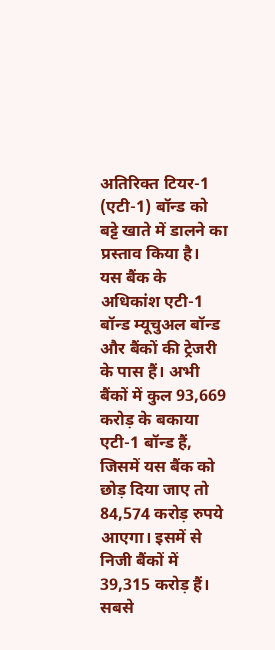अतिरिक्त टियर-1 (एटी-1) बॉन्ड को बट्टे खाते में डालने का प्रस्ताव किया है।
यस बैंक के अधिकांश एटी-1 बॉन्ड म्यूचुअल बॉन्ड और बैंकों की ट्रेजरी के पास हैं। अभी बैंकों में कुल 93,669 करोड़ के बकाया एटी-1 बॉन्ड हैं, जिसमें यस बैंक को छोड़ दिया जाए तो 84,574 करोड़ रुपये आएगा। इसमें से निजी बैंकों में 39,315 करोड़ हैं। सबसे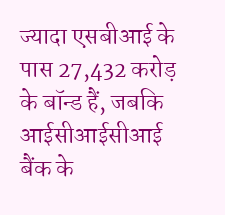ज्यादा एसबीआई के पास 27,432 करोड़ के बॉन्ड हैं, जबकि आईसीआईसीआई बैंक के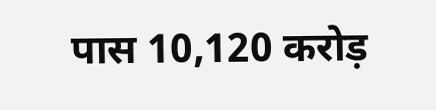पास 10,120 करोड़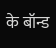के बॉन्ड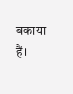बकाया हैं।